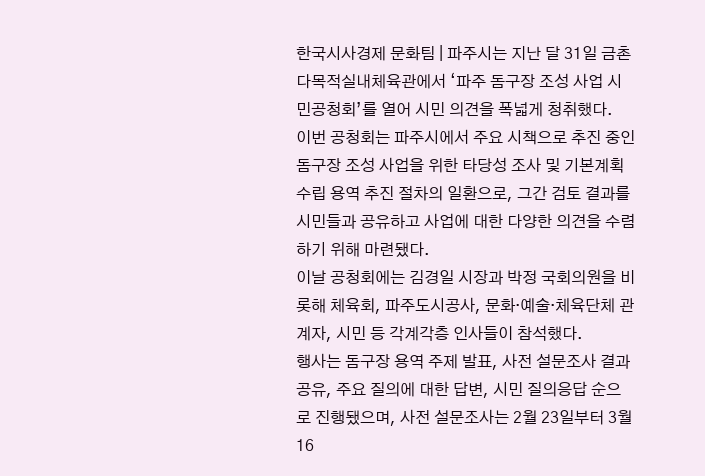한국시사경제 문화팀 | 파주시는 지난 달 31일 금촌다목적실내체육관에서 ‘파주 돔구장 조성 사업 시민공청회’를 열어 시민 의견을 폭넓게 청취했다.
이번 공청회는 파주시에서 주요 시책으로 추진 중인 돔구장 조성 사업을 위한 타당성 조사 및 기본계획 수립 용역 추진 절차의 일환으로, 그간 검토 결과를 시민들과 공유하고 사업에 대한 다양한 의견을 수렴하기 위해 마련됐다.
이날 공청회에는 김경일 시장과 박정 국회의원을 비롯해 체육회, 파주도시공사, 문화·예술·체육단체 관계자, 시민 등 각계각층 인사들이 참석했다.
행사는 돔구장 용역 주제 발표, 사전 설문조사 결과 공유, 주요 질의에 대한 답변, 시민 질의응답 순으로 진행됐으며, 사전 설문조사는 2월 23일부터 3월 16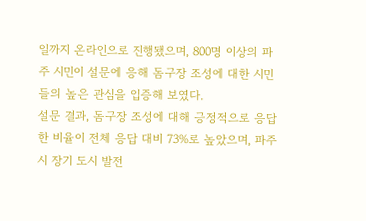일까지 온라인으로 진행됐으며, 800명 이상의 파주 시민이 설문에 응해 돔구장 조성에 대한 시민들의 높은 관심을 입증해 보였다.
설문 결과, 돔구장 조성에 대해 긍정적으로 응답한 비율이 전체 응답 대비 73%로 높았으며, 파주시 장기 도시 발전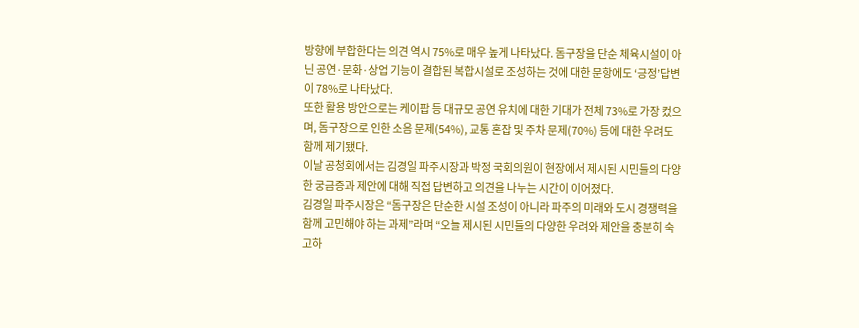방향에 부합한다는 의견 역시 75%로 매우 높게 나타났다. 돔구장을 단순 체육시설이 아닌 공연·문화·상업 기능이 결합된 복합시설로 조성하는 것에 대한 문항에도 ‘긍정’답변이 78%로 나타났다.
또한 활용 방안으로는 케이팝 등 대규모 공연 유치에 대한 기대가 전체 73%로 가장 컸으며, 돔구장으로 인한 소음 문제(54%), 교통 혼잡 및 주차 문제(70%) 등에 대한 우려도 함께 제기됐다.
이날 공청회에서는 김경일 파주시장과 박정 국회의원이 현장에서 제시된 시민들의 다양한 궁금증과 제안에 대해 직접 답변하고 의견을 나누는 시간이 이어졌다.
김경일 파주시장은 “돔구장은 단순한 시설 조성이 아니라 파주의 미래와 도시 경쟁력을 함께 고민해야 하는 과제”라며 “오늘 제시된 시민들의 다양한 우려와 제안을 충분히 숙고하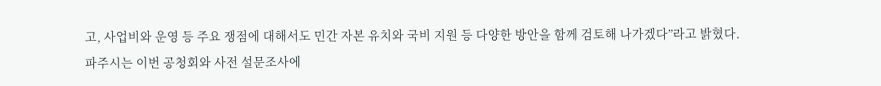고, 사업비와 운영 등 주요 쟁점에 대해서도 민간 자본 유치와 국비 지원 등 다양한 방안을 함께 검토해 나가겠다”라고 밝혔다.
파주시는 이번 공청회와 사전 설문조사에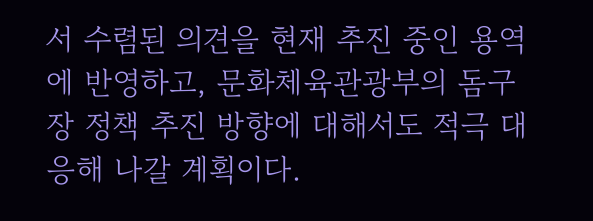서 수렴된 의견을 현재 추진 중인 용역에 반영하고, 문화체육관광부의 돔구장 정책 추진 방향에 대해서도 적극 대응해 나갈 계획이다.